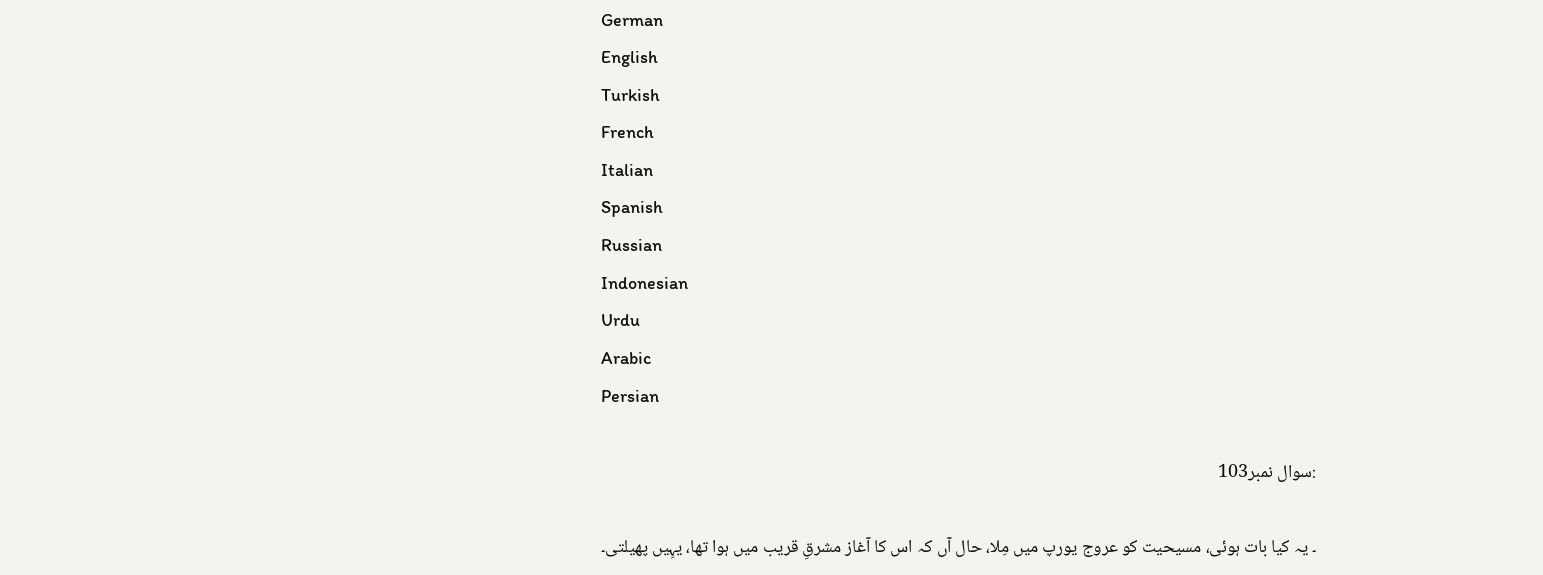German
English
Turkish
French
Italian
Spanish
Russian
Indonesian
Urdu
Arabic
Persian

:سوال نمبر103

۔ یہ کیا بات ہوئی، مسیحیت کو عروج یورپ میں مِلا، حال آں کہ اس کا آغاز مشرقِ قریب میں ہوا تھا، یہِیں پھیلتی۔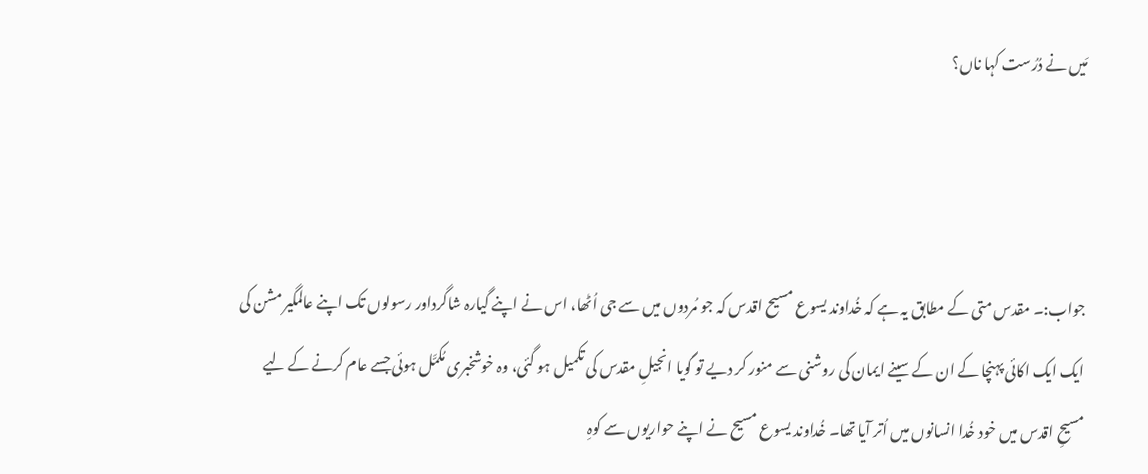مَیں نے دُرُست کہا ناں؟



جواب:۔ مقدس متی کے مطابق یہ ہے کہ خُداوند یسوع مسیح اقدس کہ جو مُردوں میں سے جی اُٹھا، اس نے اپنے گیارہ شاگرداور رسولوں تک اپنے عالمگیر مشن کی ایک ایک اکائی پہنچا کے ان کے سینے ایمان کی روشنی سے منور کر دیے تو گویا انجیلِ مقدس کی تکمیل ہو گئی، وہ خوشخبری مُکمَّل ہوئی جسے عام کرنے کے لیے مسیحِ اقدس میں خود خُدا انسانوں میں اُتر آیا تھا۔ خُداوند یسوع مسیح نے اپنے حواریوں سے کوہِ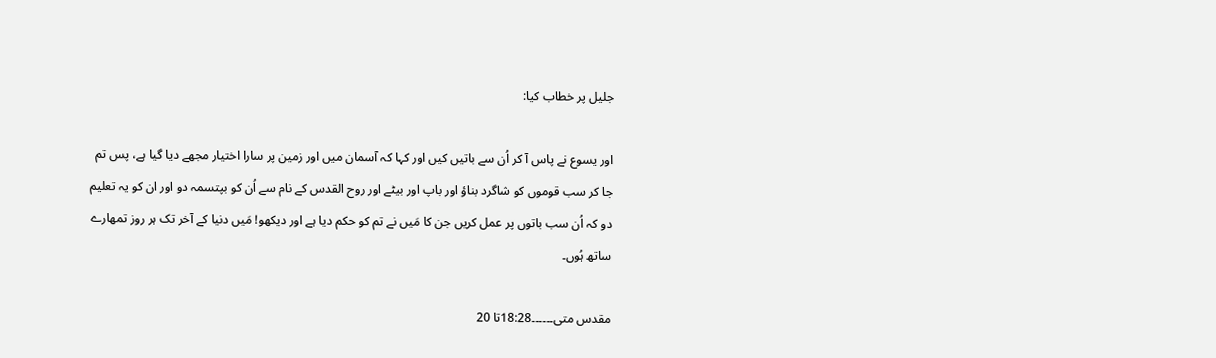جلیل پر خطاب کیا:

اور یسوع نے پاس آ کر اُن سے باتیں کیں اور کہا کہ آسمان میں اور زمین پر سارا اختیار مجھے دیا گیا ہے، پس تم جا کر سب قوموں کو شاگرد بناؤ اور باپ اور بیٹے اور روح القدس کے نام سے اُن کو بپتسمہ دو اور ان کو یہ تعلیم دو کہ اُن سب باتوں پر عمل کریں جن کا مَیں نے تم کو حکم دیا ہے اور دیکھو! مَیں دنیا کے آخر تک ہر روز تمھارے ساتھ ہُوں۔

مقدس متی۔۔۔۔۔۔18:28تا 20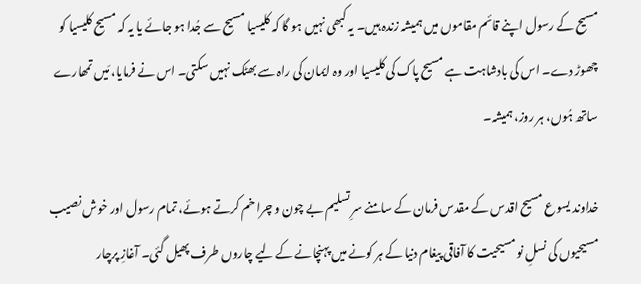مسیح کے رسول اپنے قائم مقاموں میں ہمیشہ زندہ ہیں۔ یہ کبھی نہیں ہو گا کہ کلیسیا مسیح سے جُدا ہو جائے یا یہ کہ مسیح کلیسیا کو چھوڑ دے۔ اس کی بادشاہت ہے مسیح پاک کی کلیسیا اور وہ ایمان کی راہ سے بھٹک نہیں سکتی۔ اس نے فرمایا، مَیں تمھارے ساتھ ہُوں، ہر روز، ہمیشہ۔

خداوند یسوع مسیح اقدس کے مقدس فرمان کے سامنے سرِ تسلیم بے چون و چرا خم کرتے ہوئے، تمام رسول اور خوش نصیب مسیحیوں کی نسلِ نو مسیحیت کا آفاقی پیغام دنیا کے ہر کونے میں پہنچانے کے لیے چاروں طرف پھیل گئی۔ آغازِ پرچار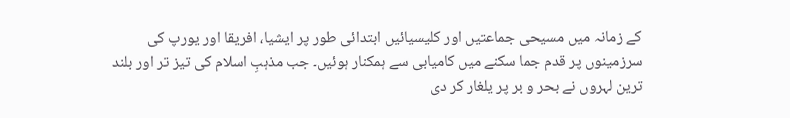کے زمانہ میں مسیحی جماعتیں اور کلیسیائیں ابتدائی طور پر ایشیا، افریقا اور یورپ کی سرزمینوں پر قدم جما سکنے میں کامیابی سے ہمکنار ہوئیں۔ جب مذہبِ اسلام کی تیز تر اور بلند ترین لہروں نے بحر و بر پر یلغار کر دی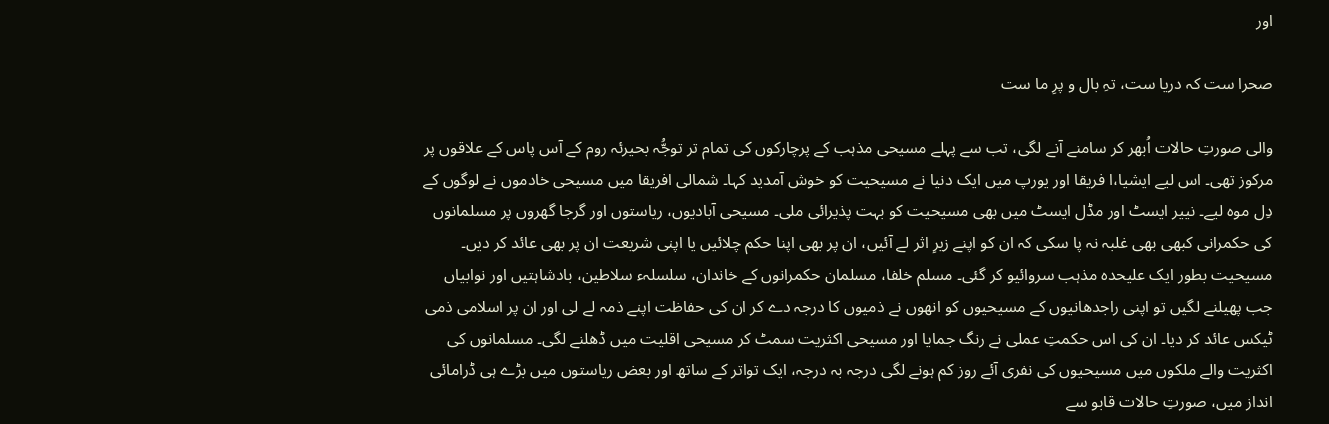اور

صحرا ست کہ دریا ست، تہِ بال و پرِ ما ست

والی صورتِ حالات اُبھر کر سامنے آنے لگی، تب سے پہلے مسیحی مذہب کے پرچارکوں کی تمام تر توجُّہ بحیرئہ روم کے آس پاس کے علاقوں پر مرکوز تھی۔ اس لیے ایشیا،ا فریقا اور یورپ میں ایک دنیا نے مسیحیت کو خوش آمدید کہا۔ شمالی افریقا میں مسیحی خادموں نے لوگوں کے دِل موہ لیے۔ نییر ایسٹ اور مڈل ایسٹ میں بھی مسیحیت کو بہت پذیرائی ملی۔ مسیحی آبادیوں، ریاستوں اور گرجا گھروں پر مسلمانوں کی حکمرانی کبھی بھی غلبہ نہ پا سکی کہ ان کو اپنے زیرِ اثر لے آئیں، ان پر بھی اپنا حکم چلائیں یا اپنی شریعت ان پر بھی عائد کر دیں۔ مسیحیت بطور ایک علیحدہ مذہب سروائیو کر گئی۔ مسلم خلفا، مسلمان حکمرانوں کے خاندان، سلسلہء سلاطین، بادشاہتیں اور نوابیاں جب پھیلنے لگیں تو اپنی راجدھانیوں کے مسیحیوں کو انھوں نے ذمیوں کا درجہ دے کر ان کی حفاظت اپنے ذمہ لے لی اور ان پر اسلامی ذمی ٹیکس عائد کر دیا۔ ان کی اس حکمتِ عملی نے رنگ جمایا اور مسیحی اکثریت سمٹ کر مسیحی اقلیت میں ڈھلنے لگی۔ مسلمانوں کی اکثریت والے ملکوں میں مسیحیوں کی نفری آئے روز کم ہونے لگی درجہ بہ درجہ، ایک تواتر کے ساتھ اور بعض ریاستوں میں بڑے ہی ڈرامائی انداز میں، صورتِ حالات قابو سے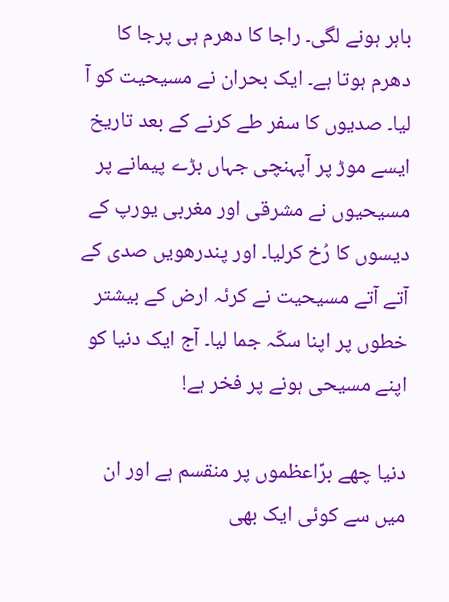باہر ہونے لگی۔ راجا کا دھرم ہی پرجا کا دھرم ہوتا ہے۔ ایک بحران نے مسیحیت کو آ لیا۔ صدیوں کا سفر طے کرنے کے بعد تاریخ ایسے موڑ پر آپہنچی جہاں بڑے پیمانے پر مسیحیوں نے مشرقی اور مغربی یورپ کے دیسوں کا رُخ کرلیا۔ اور پندرھویں صدی کے آتے آتے مسیحیت نے کرئہ ارض کے بیشتر خطوں پر اپنا سکّہ جما لیا۔ آج ایک دنیا کو اپنے مسیحی ہونے پر فخر ہے!

دنیا چھے برِّاعظموں پر منقسم ہے اور ان میں سے کوئی ایک بھی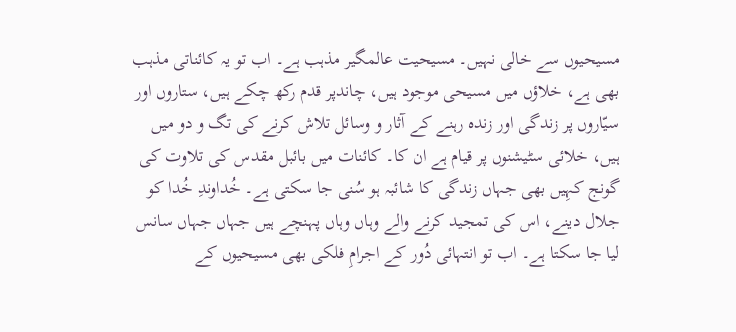مسیحیوں سے خالی نہیں۔ مسیحیت عالمگیر مذہب ہے۔ اب تو یہ کائناتی مذہب بھی ہے، خلاؤں میں مسیحی موجود ہیں، چاندپر قدم رکھ چکے ہیں، ستاروں اور سیّاروں پر زندگی اور زندہ رہنے کے آثار و وسائل تلاش کرنے کی تگ و دو میں ہیں، خلائی سٹیشنوں پر قیام ہے ان کا۔ کائنات میں بائبل مقدس کی تلاوت کی گونج کہِیں بھی جہاں زندگی کا شائبہ ہو سُنی جا سکتی ہے۔ خُداوندِ خُدا کو جلال دینے، اس کی تمجید کرنے والے وہاں وہاں پہنچے ہیں جہاں جہاں سانس لیا جا سکتا ہے۔ اب تو انتہائی دُور کے اجرامِ فلکی بھی مسیحیوں کے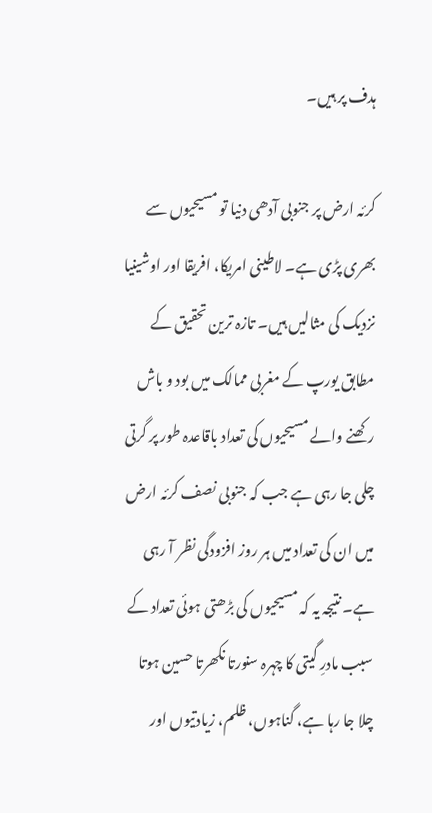ہدف پر ہیں۔

کرئہ ارض پر جنوبی آدھی دنیا تو مسیحیوں سے بھری پڑی ہے۔ لاطینی امریکا، افریقا اور اوشینیا نزدیک کی مثالیں ہیں۔ تازہ ترین تحقیق کے مطابق یورپ کے مغربی ممالک میں بود و باش رکھنے والے مسیحیوں کی تعداد باقاعدہ طور پر گرتی چلی جا رہی ہے جب کہ جنوبی نصف کرئہ ارض میں ان کی تعداد میں ہر روز افزودگی نظر آ رہی ہے۔ نتیجہ یہ کہ مسیحیوں کی بڑھتی ہوئی تعداد کے سبب مادرِ گیتی کا چہرہ سنورتا نکھرتا حسین ہوتا چلا جا رہا ہے، گناہوں، ظلم، زیادتیوں اور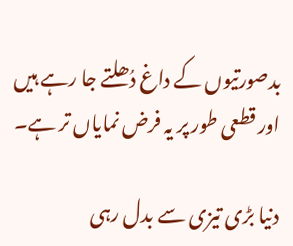بدصورتیوں کے داغ دُھلتے جا رہے ہیں اور قطعی طور پر یہ فرض نمایاں تر ہے۔

دنیا بڑی تیزی سے بدل رہی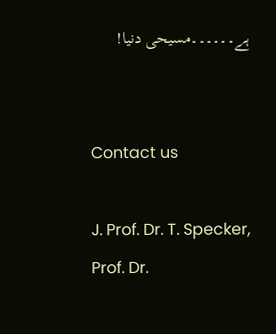ہے۔۔۔۔۔۔مسیحی دنیا!


Contact us

J. Prof. Dr. T. Specker,
Prof. Dr.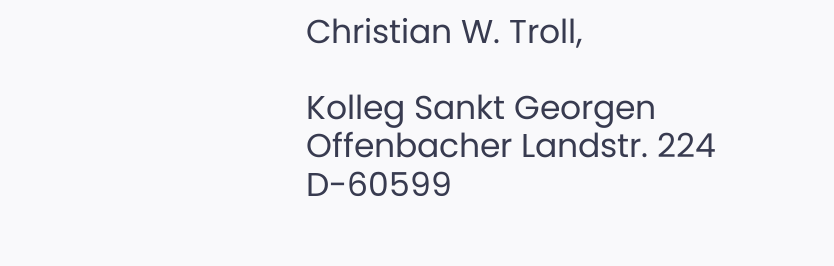Christian W. Troll,

Kolleg Sankt Georgen
Offenbacher Landstr. 224
D-60599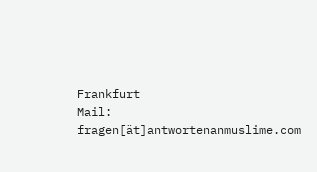Frankfurt
Mail: fragen[ät]antwortenanmuslime.com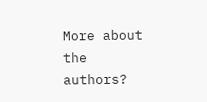More about the authors?